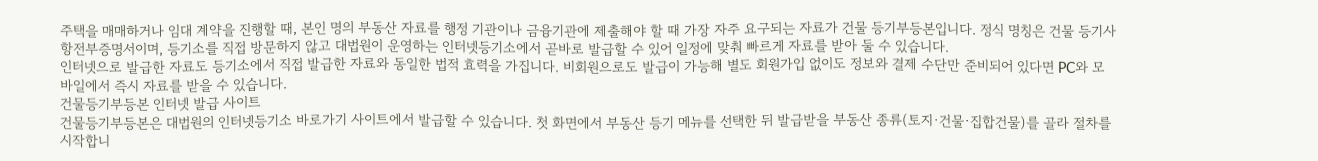주택을 매매하거나 임대 계약을 진행할 때, 본인 명의 부동산 자료를 행정 기관이나 금융기관에 제출해야 할 때 가장 자주 요구되는 자료가 건물 등기부등본입니다. 정식 명칭은 건물 등기사항전부증명서이며, 등기소를 직접 방문하지 않고 대법원이 운영하는 인터넷등기소에서 곧바로 발급할 수 있어 일정에 맞춰 빠르게 자료를 받아 둘 수 있습니다.
인터넷으로 발급한 자료도 등기소에서 직접 발급한 자료와 동일한 법적 효력을 가집니다. 비회원으로도 발급이 가능해 별도 회원가입 없이도 정보와 결제 수단만 준비되어 있다면 PC와 모바일에서 즉시 자료를 받을 수 있습니다.
건물등기부등본 인터넷 발급 사이트
건물등기부등본은 대법원의 인터넷등기소 바로가기 사이트에서 발급할 수 있습니다. 첫 화면에서 부동산 등기 메뉴를 선택한 뒤 발급받을 부동산 종류(토지·건물·집합건물)를 골라 절차를 시작합니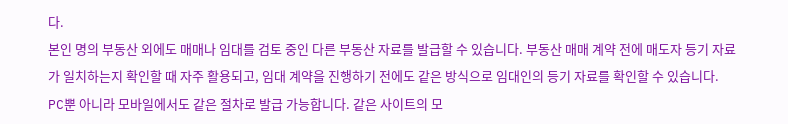다.
본인 명의 부동산 외에도 매매나 임대를 검토 중인 다른 부동산 자료를 발급할 수 있습니다. 부동산 매매 계약 전에 매도자 등기 자료가 일치하는지 확인할 때 자주 활용되고, 임대 계약을 진행하기 전에도 같은 방식으로 임대인의 등기 자료를 확인할 수 있습니다.
PC뿐 아니라 모바일에서도 같은 절차로 발급 가능합니다. 같은 사이트의 모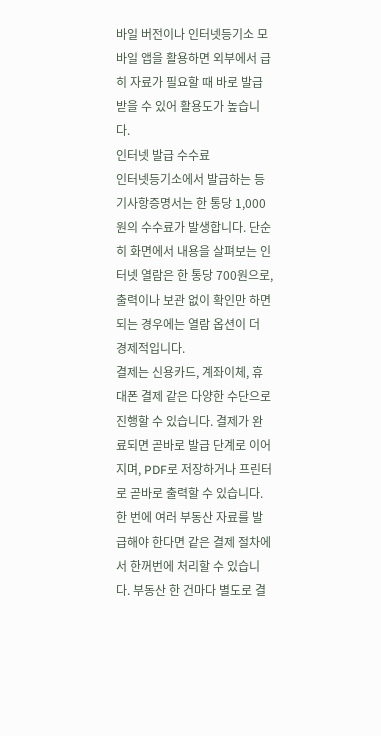바일 버전이나 인터넷등기소 모바일 앱을 활용하면 외부에서 급히 자료가 필요할 때 바로 발급받을 수 있어 활용도가 높습니다.
인터넷 발급 수수료
인터넷등기소에서 발급하는 등기사항증명서는 한 통당 1,000원의 수수료가 발생합니다. 단순히 화면에서 내용을 살펴보는 인터넷 열람은 한 통당 700원으로, 출력이나 보관 없이 확인만 하면 되는 경우에는 열람 옵션이 더 경제적입니다.
결제는 신용카드, 계좌이체, 휴대폰 결제 같은 다양한 수단으로 진행할 수 있습니다. 결제가 완료되면 곧바로 발급 단계로 이어지며, PDF로 저장하거나 프린터로 곧바로 출력할 수 있습니다.
한 번에 여러 부동산 자료를 발급해야 한다면 같은 결제 절차에서 한꺼번에 처리할 수 있습니다. 부동산 한 건마다 별도로 결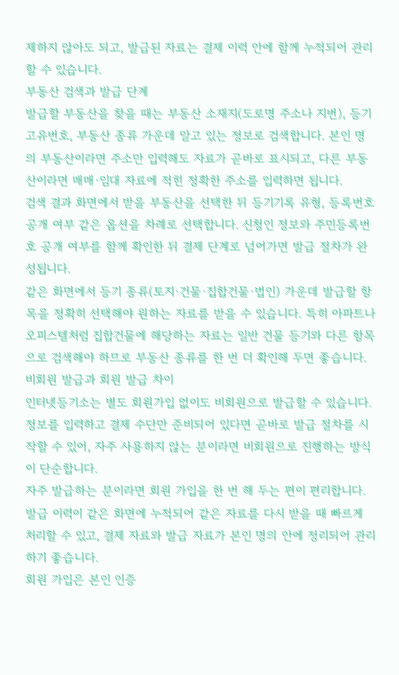제하지 않아도 되고, 발급된 자료는 결제 이력 안에 함께 누적되어 관리할 수 있습니다.
부동산 검색과 발급 단계
발급할 부동산을 찾을 때는 부동산 소재지(도로명 주소나 지번), 등기 고유번호, 부동산 종류 가운데 알고 있는 정보로 검색합니다. 본인 명의 부동산이라면 주소만 입력해도 자료가 곧바로 표시되고, 다른 부동산이라면 매매·임대 자료에 적힌 정확한 주소를 입력하면 됩니다.
검색 결과 화면에서 받을 부동산을 선택한 뒤 등기기록 유형, 등록번호 공개 여부 같은 옵션을 차례로 선택합니다. 신청인 정보와 주민등록번호 공개 여부를 함께 확인한 뒤 결제 단계로 넘어가면 발급 절차가 완성됩니다.
같은 화면에서 등기 종류(토지·건물·집합건물·법인) 가운데 발급할 항목을 정확히 선택해야 원하는 자료를 받을 수 있습니다. 특히 아파트나 오피스텔처럼 집합건물에 해당하는 자료는 일반 건물 등기와 다른 항목으로 검색해야 하므로 부동산 종류를 한 번 더 확인해 두면 좋습니다.
비회원 발급과 회원 발급 차이
인터넷등기소는 별도 회원가입 없이도 비회원으로 발급할 수 있습니다. 정보를 입력하고 결제 수단만 준비되어 있다면 곧바로 발급 절차를 시작할 수 있어, 자주 사용하지 않는 분이라면 비회원으로 진행하는 방식이 단순합니다.
자주 발급하는 분이라면 회원 가입을 한 번 해 두는 편이 편리합니다. 발급 이력이 같은 화면에 누적되어 같은 자료를 다시 받을 때 빠르게 처리할 수 있고, 결제 자료와 발급 자료가 본인 명의 안에 정리되어 관리하기 좋습니다.
회원 가입은 본인 인증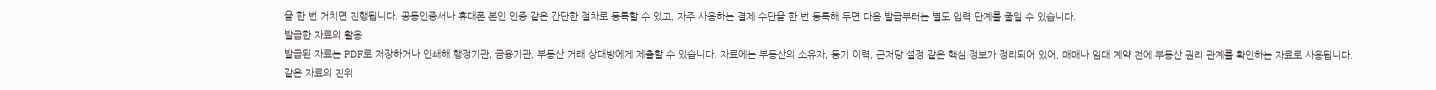을 한 번 거치면 진행됩니다. 공동인증서나 휴대폰 본인 인증 같은 간단한 절차로 등록할 수 있고, 자주 사용하는 결제 수단을 한 번 등록해 두면 다음 발급부터는 별도 입력 단계를 줄일 수 있습니다.
발급한 자료의 활용
발급된 자료는 PDF로 저장하거나 인쇄해 행정기관, 금융기관, 부동산 거래 상대방에게 제출할 수 있습니다. 자료에는 부동산의 소유자, 등기 이력, 근저당 설정 같은 핵심 정보가 정리되어 있어, 매매나 임대 계약 전에 부동산 권리 관계를 확인하는 자료로 사용됩니다.
같은 자료의 진위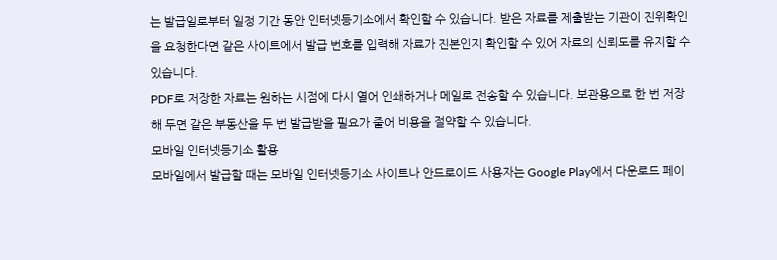는 발급일로부터 일정 기간 동안 인터넷등기소에서 확인할 수 있습니다. 받은 자료를 제출받는 기관이 진위확인을 요청한다면 같은 사이트에서 발급 번호를 입력해 자료가 진본인지 확인할 수 있어 자료의 신뢰도를 유지할 수 있습니다.
PDF로 저장한 자료는 원하는 시점에 다시 열어 인쇄하거나 메일로 전송할 수 있습니다. 보관용으로 한 번 저장해 두면 같은 부동산을 두 번 발급받을 필요가 줄어 비용을 절약할 수 있습니다.
모바일 인터넷등기소 활용
모바일에서 발급할 때는 모바일 인터넷등기소 사이트나 안드로이드 사용자는 Google Play에서 다운로드 페이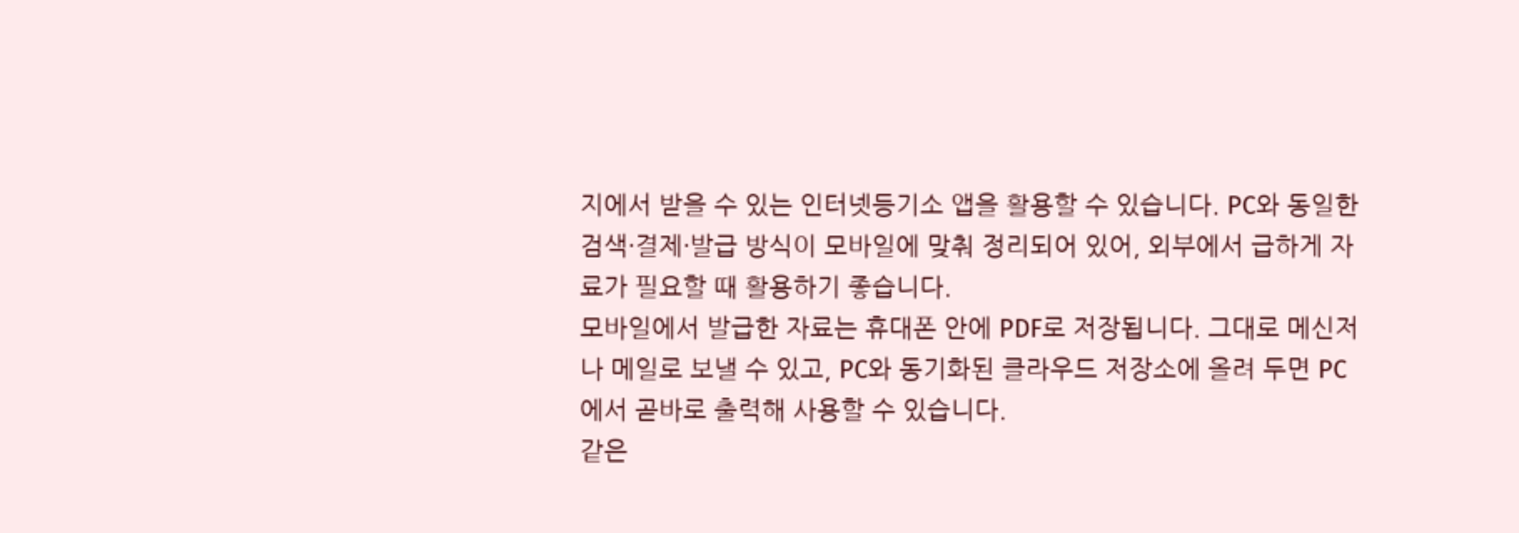지에서 받을 수 있는 인터넷등기소 앱을 활용할 수 있습니다. PC와 동일한 검색·결제·발급 방식이 모바일에 맞춰 정리되어 있어, 외부에서 급하게 자료가 필요할 때 활용하기 좋습니다.
모바일에서 발급한 자료는 휴대폰 안에 PDF로 저장됩니다. 그대로 메신저나 메일로 보낼 수 있고, PC와 동기화된 클라우드 저장소에 올려 두면 PC에서 곧바로 출력해 사용할 수 있습니다.
같은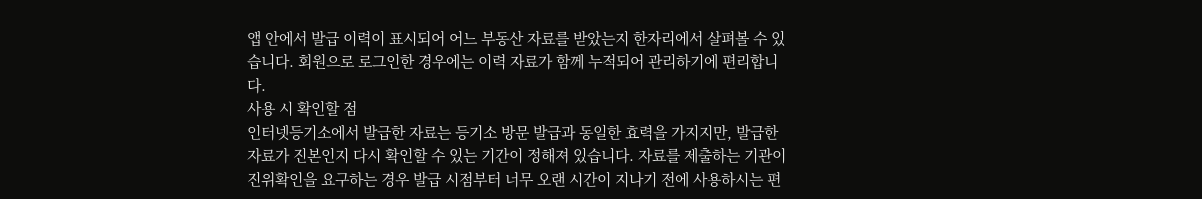앱 안에서 발급 이력이 표시되어 어느 부동산 자료를 받았는지 한자리에서 살펴볼 수 있습니다. 회원으로 로그인한 경우에는 이력 자료가 함께 누적되어 관리하기에 편리합니다.
사용 시 확인할 점
인터넷등기소에서 발급한 자료는 등기소 방문 발급과 동일한 효력을 가지지만, 발급한 자료가 진본인지 다시 확인할 수 있는 기간이 정해져 있습니다. 자료를 제출하는 기관이 진위확인을 요구하는 경우 발급 시점부터 너무 오랜 시간이 지나기 전에 사용하시는 편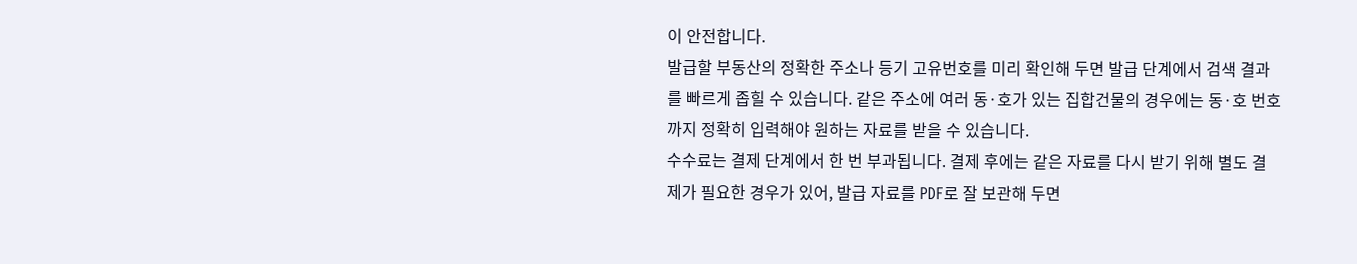이 안전합니다.
발급할 부동산의 정확한 주소나 등기 고유번호를 미리 확인해 두면 발급 단계에서 검색 결과를 빠르게 좁힐 수 있습니다. 같은 주소에 여러 동·호가 있는 집합건물의 경우에는 동·호 번호까지 정확히 입력해야 원하는 자료를 받을 수 있습니다.
수수료는 결제 단계에서 한 번 부과됩니다. 결제 후에는 같은 자료를 다시 받기 위해 별도 결제가 필요한 경우가 있어, 발급 자료를 PDF로 잘 보관해 두면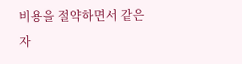비용을 절약하면서 같은 자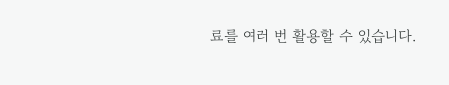료를 여러 번 활용할 수 있습니다.